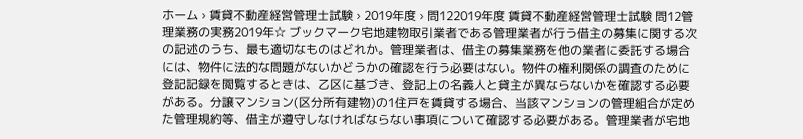ホーム › 賃貸不動産経営管理士試験 › 2019年度 › 問122019年度 賃貸不動産経営管理士試験 問12管理業務の実務2019年☆ ブックマーク宅地建物取引業者である管理業者が行う借主の募集に関する次の記述のうち、最も適切なものはどれか。管理業者は、借主の募集業務を他の業者に委託する場合には、物件に法的な問題がないかどうかの確認を行う必要はない。物件の権利関係の調査のために登記記録を閲覧するときは、乙区に基づき、登記上の名義人と貸主が異ならないかを確認する必要がある。分譲マンション(区分所有建物)の1住戸を賃貸する場合、当該マンションの管理組合が定めた管理規約等、借主が遵守しなければならない事項について確認する必要がある。管理業者が宅地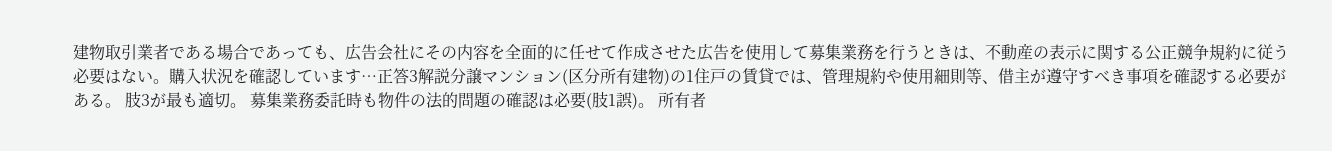建物取引業者である場合であっても、広告会社にその内容を全面的に任せて作成させた広告を使用して募集業務を行うときは、不動産の表示に関する公正競争規約に従う必要はない。購入状況を確認しています…正答3解説分譲マンション(区分所有建物)の1住戸の賃貸では、管理規約や使用細則等、借主が遵守すべき事項を確認する必要がある。 肢3が最も適切。 募集業務委託時も物件の法的問題の確認は必要(肢1誤)。 所有者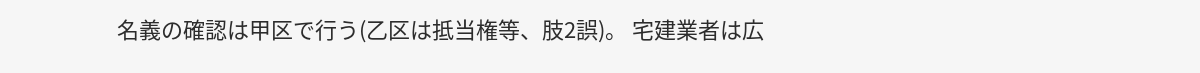名義の確認は甲区で行う(乙区は抵当権等、肢2誤)。 宅建業者は広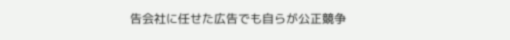告会社に任せた広告でも自らが公正競争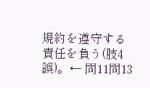規約を遵守する責任を負う(肢4誤)。← 問11問13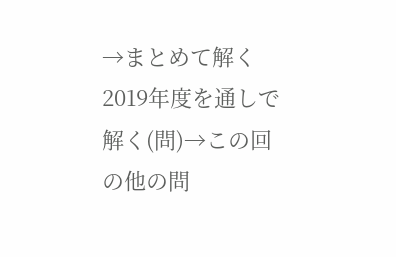→まとめて解く2019年度を通しで解く(問)→この回の他の問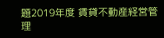題2019年度 賃貸不動産経営管理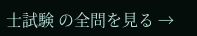士試験 の全問を見る →